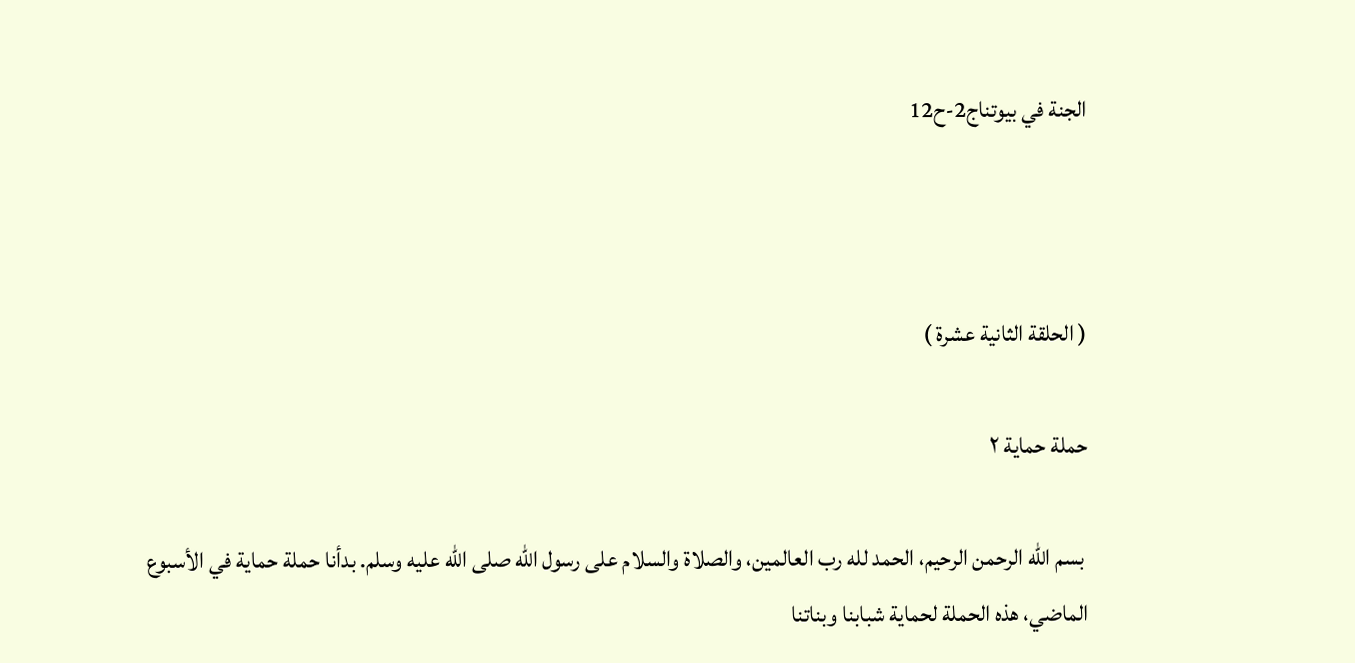الجنة في بيوتناج2-ح12



( الحلقة الثانية عشرة )

حملة حماية ۲

 بسم الله الرحمن الرحيم، الحمد لله رب العالمين، والصلاة والسلام على رسول الله صلى الله عليه وسلم. بدأنا حملة حماية في الأسبوع الماضي، هذه الحملة لحماية شبابنا وبناتنا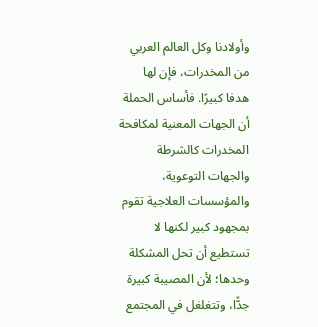وأولادنا وكل العالم العربي من المخدرات، فإن لها هدفا كبيرًا. فأساس الحملة أن الجهات المعنية لمكافحة المخدرات كالشرطة والجهات التوعوية، والمؤسسات العلاجية تقوم بمجهود كبير لكنها لا تستطيع أن تحل المشكلة وحدها؛ لأن المصيبة كبيرة جدًّا، وتتغلغل في المجتمع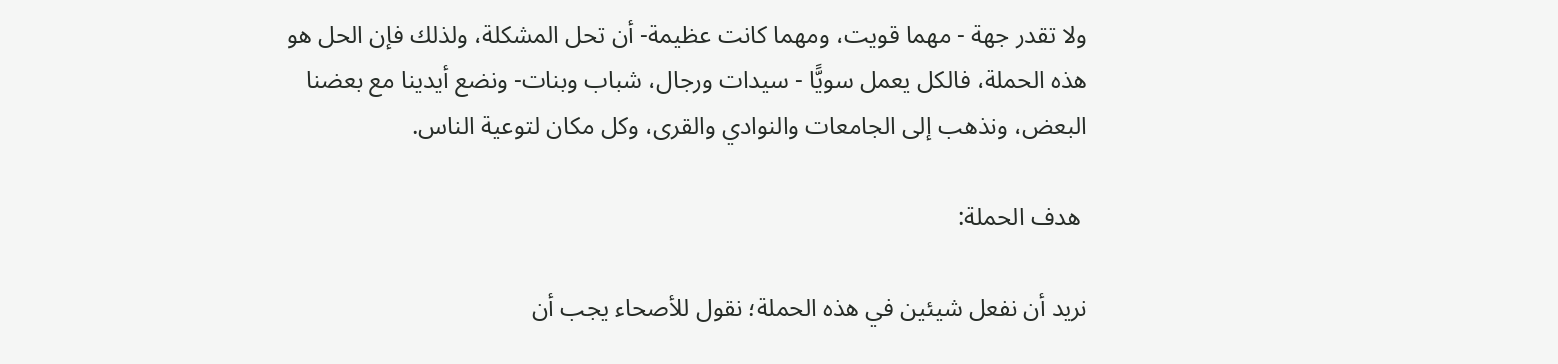ولا تقدر جهة - مهما قويت، ومهما كانت عظيمة- أن تحل المشكلة، ولذلك فإن الحل هو هذه الحملة، فالكل يعمل سويًّا - سيدات ورجال، شباب وبنات- ونضع أيدينا مع بعضنا البعض، ونذهب إلى الجامعات والنوادي والقرى، وكل مكان لتوعية الناس.

 هدف الحملة:

نريد أن نفعل شيئين في هذه الحملة؛ نقول للأصحاء يجب أن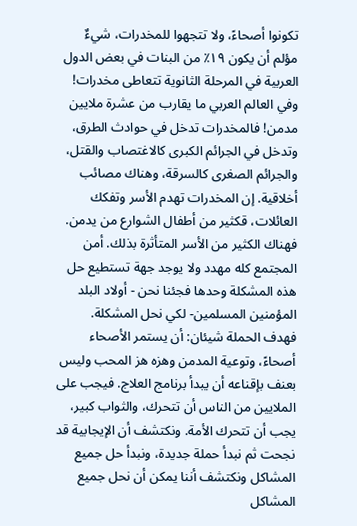تكونوا أصحاءً، ولا تتجهوا للمخدرات، شيءٌ مؤلم أن يكون ١۹٪ من البنات في بعض الدول العربية في المرحلة الثانوية تتعاطى مخدرات! وفي العالم العربي ما يقارب من عشرة ملايين مدمن! فالمخدرات تدخل في حوادث الطرق، وتدخل في الجرائم الكبرى كالاغتصاب والقتل، والجرائم الصغرى كالسرقة، وهناك مصائب أخلاقية. إن المخدرات تهدم الأسر وتفكك العائلات، قكثير من أطفال الشوارع من يدمن. فهناك الكثير من الأسر المتأثرة بذلك. أمن المجتمع كله مهدد ولا يوجد جهة تستطيع حل هذه المشكلة وحدها فجئنا نحن - أولاد البلد المؤمنين المسلمين- لكي نحل المشكلة. فهدف الحملة شيئان: أن يستمر الأصحاء أصحاءً، وتوعية المدمن وهزه هز المحب وليس بعنف بإقناعه أن يبدأ برنامج العلاج. فيجب على الملايين من الناس أن تتحرك، والثواب كبير، يجب أن تتحرك الأمة. ونكتشف أن الإيجابية قد نجحت ثم نبدأ حملة جديدة، ونبدأ حل جميع المشاكل ونكتشف أننا يمكن أن نحل جميع المشاكل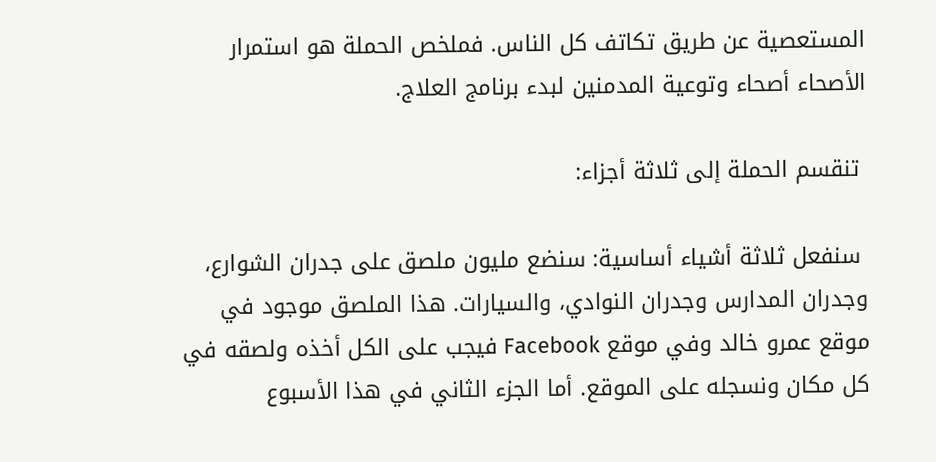المستعصية عن طريق تكاتف كل الناس. فملخص الحملة هو استمرار الأصحاء أصحاء وتوعية المدمنين لبدء برنامج العلاج.

 تنقسم الحملة إلى ثلاثة أجزاء:

 سنفعل ثلاثة أشياء أساسية: سنضع مليون ملصق على جدران الشوارع، وجدران المدارس وجدران النوادي، والسيارات. هذا الملصق موجود في موقع عمرو خالد وفي موقع Facebook فيجب على الكل أخذه ولصقه في كل مكان ونسجله على الموقع. أما الجزء الثاني في هذا الأسبوع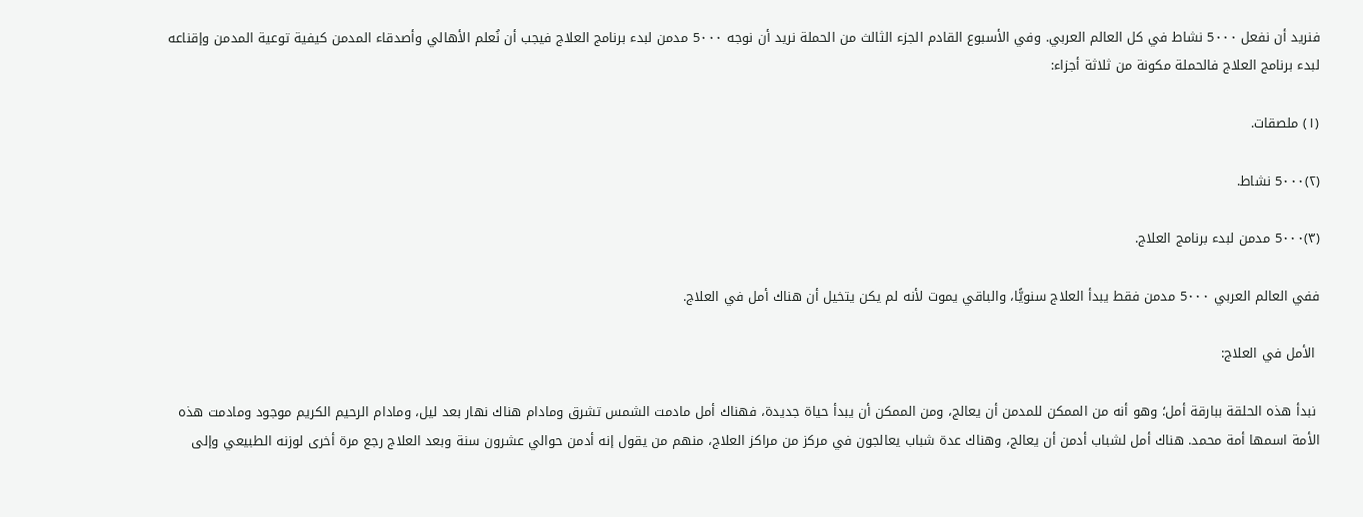فنريد أن نفعل 5۰۰۰ نشاط في كل العالم العربي. وفي الأسبوع القادم الجزء الثالث من الحملة نريد أن نوجه 5۰۰۰ مدمن لبدء برنامج العلاج فيجب أن نُعلم الأهالي وأصدقاء المدمن كيفية توعية المدمن وإقناعه لبدء برنامج العلاج فالحملة مكونة من ثلاثة أجزاء:

(١) ملصقات.

(۲)5۰۰۰ نشاط.

(۳)5۰۰۰ مدمن لبدء برنامج العلاج.

ففي العالم العربي 5۰۰۰ مدمن فقط يبدأ العلاج سنويًّا، والباقي يموت لأنه لم يكن يتخيل أن هناك أمل في العلاج.

 الأمل في العلاج:

 نبدأ هذه الحلقة ببارقة أمل؛ وهو أنه من الممكن للمدمن أن يعالج، ومن الممكن أن يبدأ حياة جديدة، فهناك أمل مادمت الشمس تشرق ومادام هناك نهار بعد ليل، ومادام الرحيم الكريم موجود ومادمت هذه الأمة اسمها أمة محمد. هناك أمل لشباب أدمن أن يعالج، وهناك عدة شباب يعالجون في مركز من مراكز العلاج، منهم من يقول إنه أدمن حوالي عشرون سنة وبعد العلاج رجع مرة أخرى لوزنه الطبيعي وإلى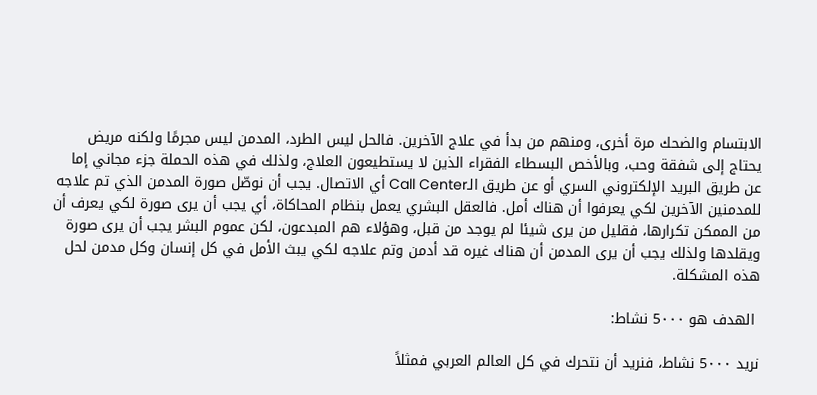الابتسام والضحك مرة أخرى، ومنهم من بدأ في علاج الآخرين. فالحل ليس الطرد، المدمن ليس مجرمًا ولكنه مريض يحتاج إلى شفقة وحب، وبالأخص البسطاء الفقراء الذين لا يستطيعون العلاج، ولذلك في هذه الحملة جزء مجاني إما عن طريق البريد الإلكتروني السري أو عن طريق الـCall Center أي الاتصال. يجب أن نوصّل صورة المدمن الذي تم علاجه للمدمنين الآخرين لكي يعرفوا أن هناك أمل. فالعقل البشري يعمل بنظام المحاكاة، أي يجب أن يرى صورة لكي يعرف أن من الممكن تكرارها، فقليل من يرى شيئا لم يوجد من قبل، وهؤلاء هم المبدعون، لكن عموم البشر يجب أن يرى صورة ويقلدها ولذلك يجب أن يرى المدمن أن هناك غيره قد أدمن وتم علاجه لكي يبث الأمل في كل إنسان وكل مدمن لحل هذه المشكلة.

 الهدف هو 5۰۰۰ نشاط:

نريد 5۰۰۰ نشاط، فنريد أن نتحرك في كل العالم العربي فمثلاً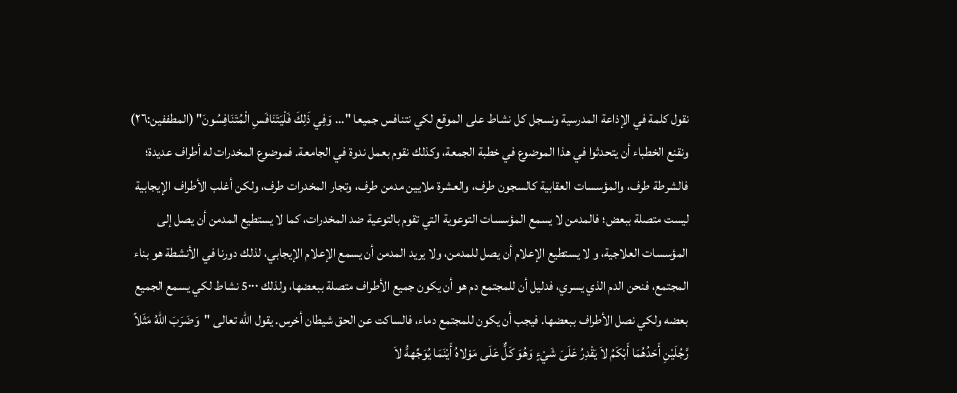نقول كلمة في الإذاعة المدرسية ونسجل كل نشاط على الموقع لكي نتنافس جميعا "... وَفِي ذَلِكَ فَلْيَتَنَافَسِ الْمُتَنَافِسُونَ" (المطففين:۲٦) ونقنع الخطباء أن يتحدثوا في هذا الموضوع في خطبة الجمعة، وكذلك نقوم بعمل ندوة في الجامعة. فموضوع المخدرات له أطراف عديدة؛ فالشرطة طرف، والمؤسسات العقابية كالسجون طرف، والعشرة ملايين مدمن طرف، وتجار المخدرات طرف، ولكن أغلب الأطراف الإيجابية ليست متصلة ببعض؛ فالمدمن لا يسمع المؤسسات التوعوية التي تقوم بالتوعية ضد المخدرات، كما لا يستطيع المدمن أن يصل إلى المؤسسات العلاجية، و لا يستطيع الإعلام أن يصل للمدمن، ولا يريد المدمن أن يسمع الإعلام الإيجابي، لذلك دورنا في الأنشطة هو بناء المجتمع، فنحن الدم الذي يسري، فدليل أن للمجتمع دم هو أن يكون جميع الأطراف متصلة ببعضها، ولذلك 5۰۰۰ نشاط لكي يسمع الجميع بعضه ولكي نصل الأطراف ببعضها. فيجب أن يكون للمجتمع دماء، فالساكت عن الحق شيطان أخرس. يقول الله تعالى "وَضَرَبَ اللّهُ مَثَلاً رَّجُلَيْنِ أَحَدُهُمَا أَبْكَمُ لاَ يَقْدِرُ عَلَىَ شَيْءٍ وَهُوَ كَلٌّ عَلَى مَوْلاهُ أَيْنَمَا يُوَجِّههُّ لاَ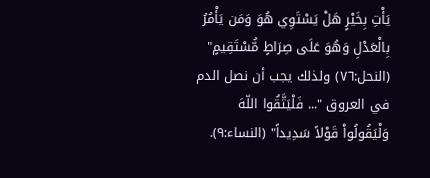يَأْتِ بِخَيْرٍ هَلْ يَسْتَوِي هُوَ وَمَن يَأْمُرُ بِالْعَدْلِ وَهُوَ عَلَى صِرَاطٍ مُّسْتَقِيمٍ" (النحل:٧٦) ولذلك يجب أن نصل الدم في العروق "... فَلْيَتَّقُوا اللّهَ وَلْيَقُولُواْ قَوْلاً سَدِيداً" (النساء:۹).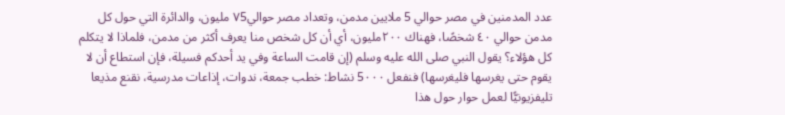عدد المدمنين في مصر حوالي 5 ملايين مدمن، وتعداد مصر حوالي٧5 مليون، والدائرة التي حول كل مدمن حوالي ٤۰ شخصًا، فهناك ۲۰۰مليون، أي أن كل شخص منا يعرف أكثر من مدمن، فلماذا لا يتكلم كل هؤلاء؟ يقول النبي صلى الله عليه وسلم (إن قامت الساعة وفي يد أحدكم فسيلة، فإن استطاع أن لا يقوم حتى يغرسها فليغرسها) فنفعل 5۰۰۰ نشاط: خطب جمعة، ندوات، إذاعات مدرسية، نقنع مذيعا تليفزيونيًّا لعمل حوار حول هذا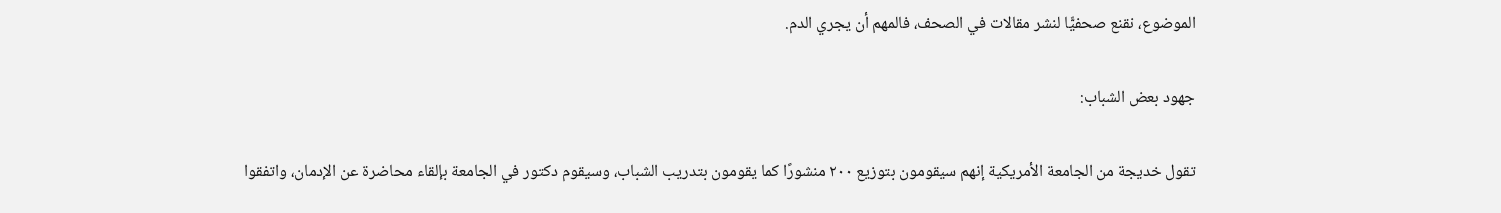الموضوع، نقنع صحفيًّا لنشر مقالات في الصحف، فالمهم أن يجري الدم.

جهود بعض الشباب:

تقول خديجة من الجامعة الأمريكية إنهم سيقومون بتوزيع ۲۰۰ منشورًا كما يقومون بتدريب الشباب، وسيقوم دكتور في الجامعة بإلقاء محاضرة عن الإدمان، واتفقوا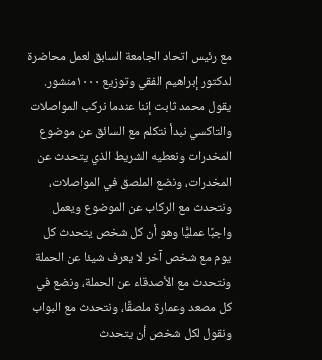مع رئيس اتحاد الجامعة السابق لعمل محاضرة لدكتور إبراهيم الفقي وتوزيع ١۰۰۰منشور. يقول محمد ثابت إننا عندما نركب المواصلات والتاكسي نبدأ نتكلم مع السائق عن موضوع المخدرات ونعطيه الشريط الذي يتحدث عن المخدرات، ونضع الملصق في المواصلات، ونتحدث مع الركاب عن الموضوع ويعمل واجبًا عمليًّا وهو أن كل شخص يتحدث كل يوم مع شخص آخر لا يعرف شيئا عن الحملة ونتحدث مع الأصدقاء عن الحملة، ونضع في كل مصعد وعمارة ملصقًا، ونتحدث مع البواب ونقول لكل شخص أن يتحدث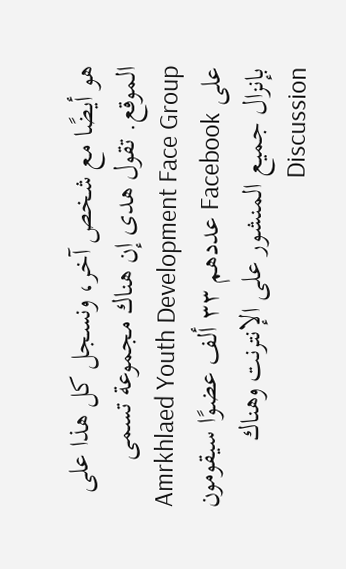هو أيضًا مع شخص آخر، ونسجل كل هذا على الموقع. تقول هدى إن هناك مجموعة تسمى Amrkhlaed Youth Development Face Group على Facebook عددهم ۳۳ ألف عضوًا سيقومون بإنزال جميع المنشور على الإنترنت وهناك   Discussion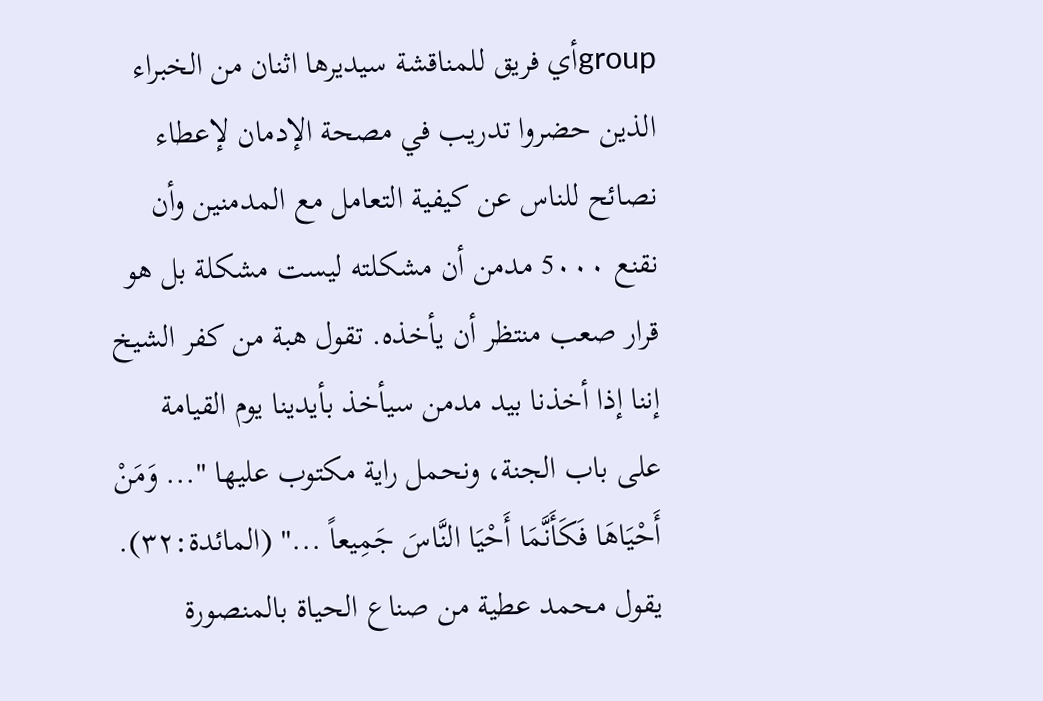groupأي فريق للمناقشة سيديرها اثنان من الخبراء الذين حضروا تدريب في مصحة الإدمان لإعطاء نصائح للناس عن كيفية التعامل مع المدمنين وأن نقنع 5۰۰۰ مدمن أن مشكلته ليست مشكلة بل هو قرار صعب منتظر أن يأخذه. تقول هبة من كفر الشيخ إننا إذا أخذنا بيد مدمن سيأخذ بأيدينا يوم القيامة على باب الجنة، ونحمل راية مكتوب عليها "... وَمَنْ أَحْيَاهَا فَكَأَنَّمَا أَحْيَا النَّاسَ جَمِيعاً ..." (المائدة:۳۲). يقول محمد عطية من صناع الحياة بالمنصورة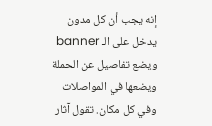إنه يجب أن كل مدون يدخل على الـ banner ويضع تفاصيل عن الحملة ويضعها في المواصلات وفي كل مكان. تقول آثار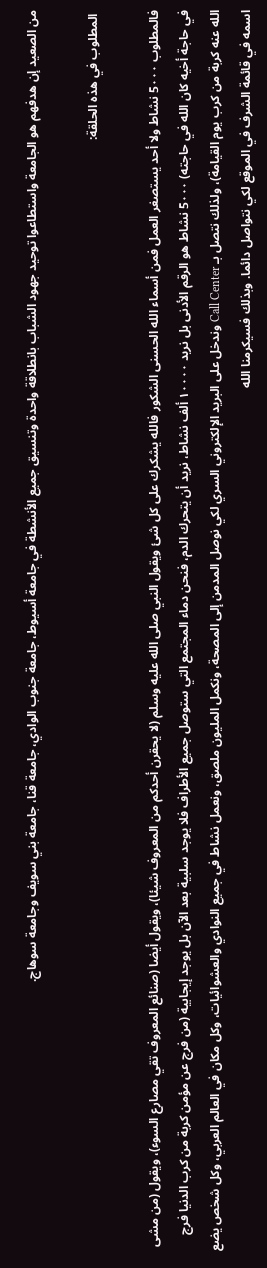من الصعيد إن هدفهم هو الجامعة واستطاعوا توحيد جهود الشباب بانطلاقة واحدة وتنسيق جميع الأنشطة في جامعة أسيوط، جامعة جنوب الوادي، جامعة قنا، جامعة بني سويف وجامعة سوهاج.

 المطلوب في هذه الحلقة:

فالمطلوب 5۰۰۰ نشاط ولا أحد يستصغر العمل فمن أسماء الله الحسنى الشكور فالله يشكرك على كل شئ ويقول النبي صلى الله عليه وسلم (لا يحقرن أحدكم من المعروف شيئا)، ويقول أيضا (صنائع المعروف تقي مصارع السوء)، ويقول (من مشى في حاجة أخيه كان الله في حاجته) 5۰۰۰ نشاط هو الرقم الأدنى بل نريد ١۰۰۰۰ ألف نشاط، نريد أن يتحرك الدم، فنحن دماء المجتمع التي ستوصل جميع الأطراف فلا يوجد سلبية بعد الآن بل يوجد إيجابية (من فرج عن مؤمن كربة من كرب الدنيا فرج الله عنه كربة من كرب يوم القيامة)، ولذلك نتصل بـ Call Center وندخل على البريد الإلكتروني السري لكي نوصل المدمن إلى المصحة، ونكمل المليون ملصق، ونعمل نشاط في جميع النوادي والعشوائيات، وكل مكان في العالم العربي، وكل شخص يضع اسمه في قائمة الشرف في الموقع لكي نتواصل دائما. وبذلك فسيكرمنا الله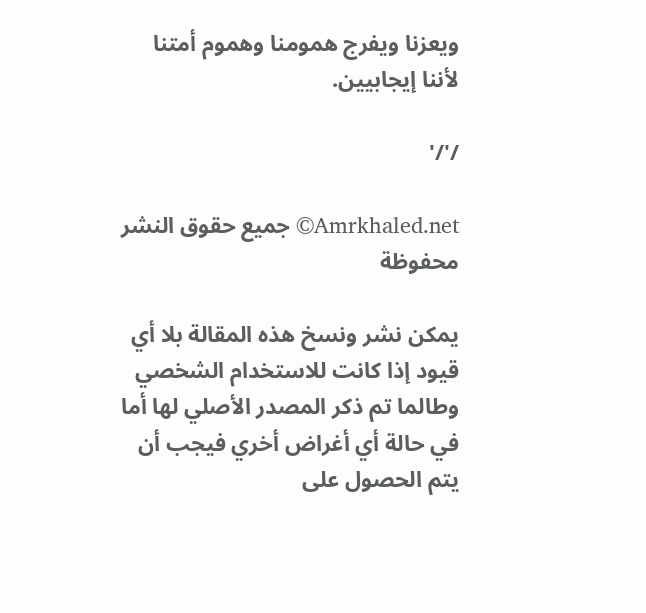ويعزنا ويفرج همومنا وهموم أمتنا لأننا إيجابيين.

/'/'

Amrkhaled.net© جميع حقوق النشر محفوظة

يمكن نشر ونسخ هذه المقالة بلا أي قيود إذا كانت للاستخدام الشخصي وطالما تم ذكر المصدر الأصلي لها أما في حالة أي أغراض أخري فيجب أن يتم الحصول على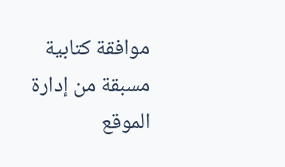موافقة كتابية مسبقة من إدارة الموقع